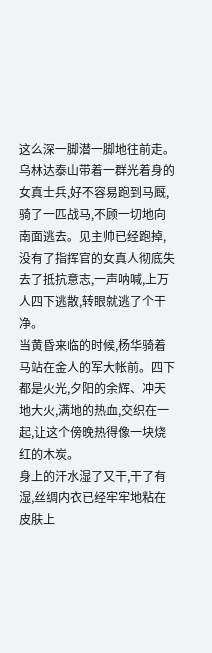这么深一脚潜一脚地往前走。乌林达泰山带着一群光着身的女真士兵,好不容易跑到马厩,骑了一匹战马,不顾一切地向南面逃去。见主帅已经跑掉,没有了指挥官的女真人彻底失去了抵抗意志,一声呐喊,上万人四下逃散,转眼就逃了个干净。
当黄昏来临的时候,杨华骑着马站在金人的军大帐前。四下都是火光,夕阳的余辉、冲天地大火,满地的热血,交织在一起,让这个傍晚热得像一块烧红的木炭。
身上的汗水湿了又干,干了有湿,丝绸内衣已经牢牢地粘在皮肤上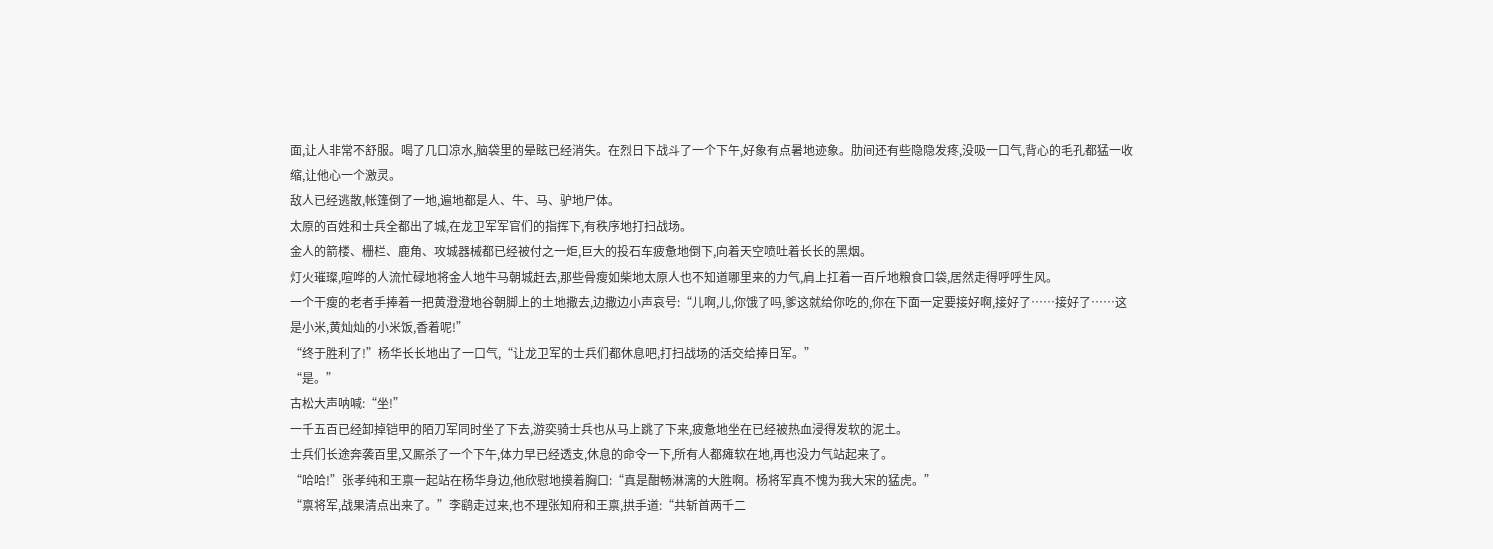面,让人非常不舒服。喝了几口凉水,脑袋里的晕眩已经消失。在烈日下战斗了一个下午,好象有点暑地迹象。肋间还有些隐隐发疼,没吸一口气,背心的毛孔都猛一收缩,让他心一个激灵。
敌人已经逃散,帐篷倒了一地,遍地都是人、牛、马、驴地尸体。
太原的百姓和士兵全都出了城,在龙卫军军官们的指挥下,有秩序地打扫战场。
金人的箭楼、栅栏、鹿角、攻城器械都已经被付之一炬,巨大的投石车疲惫地倒下,向着天空喷吐着长长的黑烟。
灯火璀璨,喧哗的人流忙碌地将金人地牛马朝城赶去,那些骨瘦如柴地太原人也不知道哪里来的力气,肩上扛着一百斤地粮食口袋,居然走得呼呼生风。
一个干瘦的老者手捧着一把黄澄澄地谷朝脚上的土地撒去,边撒边小声哀号:“儿啊,儿,你饿了吗,爹这就给你吃的,你在下面一定要接好啊,接好了……接好了……这是小米,黄灿灿的小米饭,香着呢!”
“终于胜利了!”杨华长长地出了一口气,“让龙卫军的士兵们都休息吧,打扫战场的活交给捧日军。”
“是。”
古松大声呐喊:“坐!”
一千五百已经卸掉铠甲的陌刀军同时坐了下去,游奕骑士兵也从马上跳了下来,疲惫地坐在已经被热血浸得发软的泥土。
士兵们长途奔袭百里,又厮杀了一个下午,体力早已经透支,休息的命令一下,所有人都瘫软在地,再也没力气站起来了。
“哈哈!”张孝纯和王禀一起站在杨华身边,他欣慰地摸着胸口:“真是酣畅淋漓的大胜啊。杨将军真不愧为我大宋的猛虎。”
“禀将军,战果清点出来了。”李鹞走过来,也不理张知府和王禀,拱手道:“共斩首两千二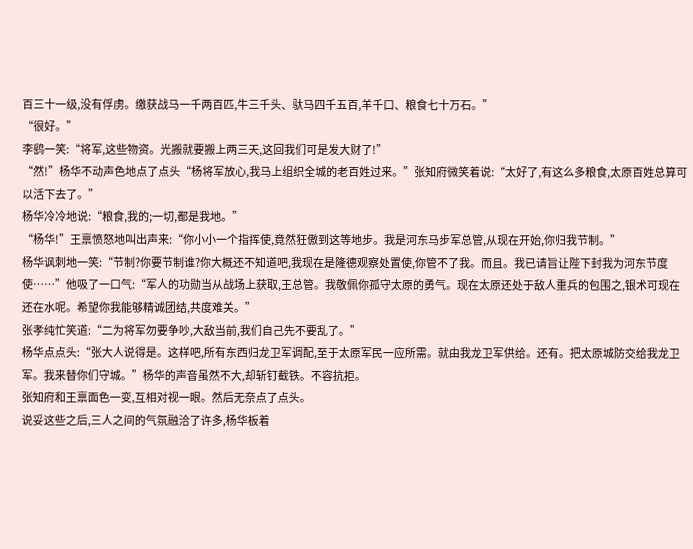百三十一级,没有俘虏。缴获战马一千两百匹,牛三千头、驮马四千五百,羊千口、粮食七十万石。”
“很好。”
李鹞一笑:“将军,这些物资。光搬就要搬上两三天,这回我们可是发大财了!”
“然!”杨华不动声色地点了点头“杨将军放心,我马上组织全城的老百姓过来。”张知府微笑着说:“太好了,有这么多粮食,太原百姓总算可以活下去了。”
杨华冷冷地说:“粮食,我的;一切,都是我地。”
“杨华!”王禀愤怒地叫出声来:“你小小一个指挥使,竟然狂傲到这等地步。我是河东马步军总管,从现在开始,你归我节制。”
杨华讽刺地一笑:“节制?你要节制谁?你大概还不知道吧,我现在是隆德观察处置使,你管不了我。而且。我已请旨让陛下封我为河东节度使……”他吸了一口气:“军人的功勋当从战场上获取,王总管。我敬佩你孤守太原的勇气。现在太原还处于敌人重兵的包围之,银术可现在还在水呢。希望你我能够精诚团结,共度难关。”
张孝纯忙笑道:“二为将军勿要争吵,大敌当前,我们自己先不要乱了。”
杨华点点头:“张大人说得是。这样吧,所有东西归龙卫军调配,至于太原军民一应所需。就由我龙卫军供给。还有。把太原城防交给我龙卫军。我来替你们守城。”杨华的声音虽然不大,却斩钉截铁。不容抗拒。
张知府和王禀面色一变,互相对视一眼。然后无奈点了点头。
说妥这些之后,三人之间的气氛融洽了许多,杨华板着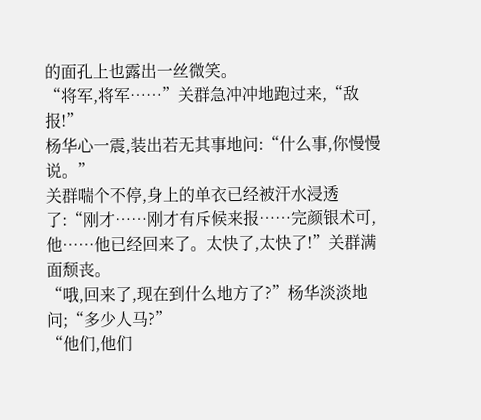的面孔上也露出一丝微笑。
“将军,将军……”关群急冲冲地跑过来,“敌报!”
杨华心一震,装出若无其事地问:“什么事,你慢慢说。”
关群喘个不停,身上的单衣已经被汗水浸透了:“刚才……刚才有斥候来报……完颜银术可,他……他已经回来了。太快了,太快了!”关群满面颓丧。
“哦,回来了,现在到什么地方了?”杨华淡淡地问;“多少人马?”
“他们,他们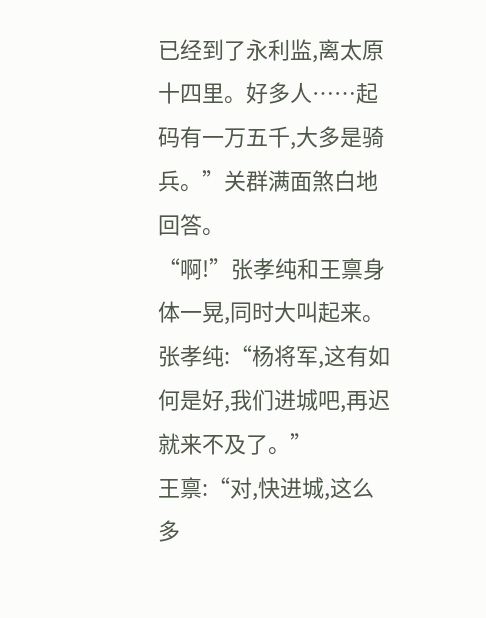已经到了永利监,离太原十四里。好多人……起码有一万五千,大多是骑兵。”关群满面煞白地回答。
“啊!”张孝纯和王禀身体一晃,同时大叫起来。
张孝纯:“杨将军,这有如何是好,我们进城吧,再迟就来不及了。”
王禀:“对,快进城,这么多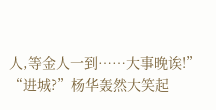人,等金人一到……大事晚诶!”
“进城?”杨华轰然大笑起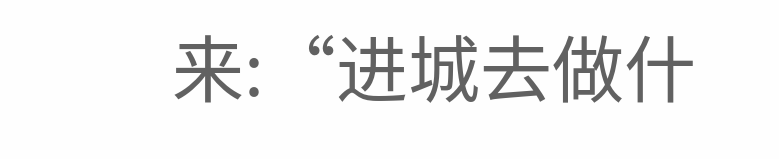来:“进城去做什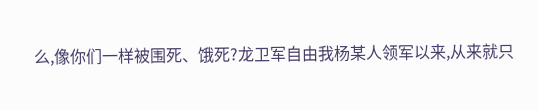么,像你们一样被围死、饿死?龙卫军自由我杨某人领军以来,从来就只